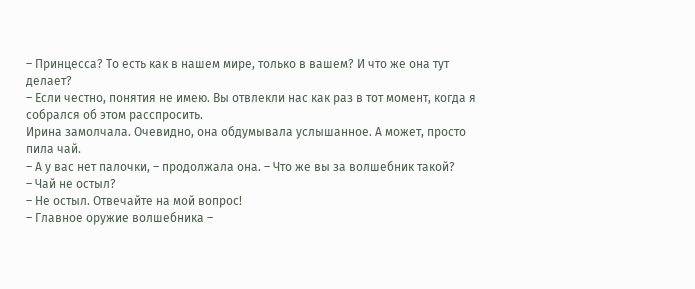– Принцесса? То есть как в нашем мире, только в вашем? И что же она тут делает?
– Если честно, понятия не имею. Вы отвлекли нас как раз в тот момент, когда я собрался об этом расспросить.
Ирина замолчала. Очевидно, она обдумывала услышанное. А может, просто пила чай.
– А у вас нет палочки, – продолжала она. – Что же вы за волшебник такой?
– Чай не остыл?
– Не остыл. Отвечайте на мой вопрос!
– Главное оружие волшебника –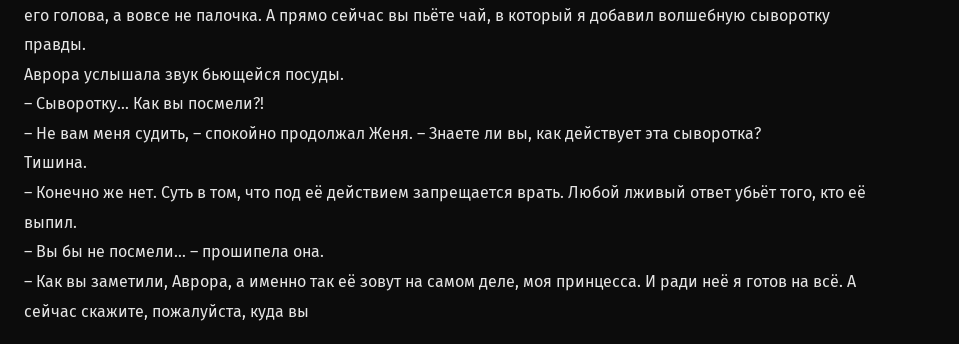его голова, а вовсе не палочка. А прямо сейчас вы пьёте чай, в который я добавил волшебную сыворотку правды.
Аврора услышала звук бьющейся посуды.
– Сыворотку… Как вы посмели?!
– Не вам меня судить, – спокойно продолжал Женя. – Знаете ли вы, как действует эта сыворотка?
Тишина.
– Конечно же нет. Суть в том, что под её действием запрещается врать. Любой лживый ответ убьёт того, кто её выпил.
– Вы бы не посмели… – прошипела она.
– Как вы заметили, Аврора, а именно так её зовут на самом деле, моя принцесса. И ради неё я готов на всё. А сейчас скажите, пожалуйста, куда вы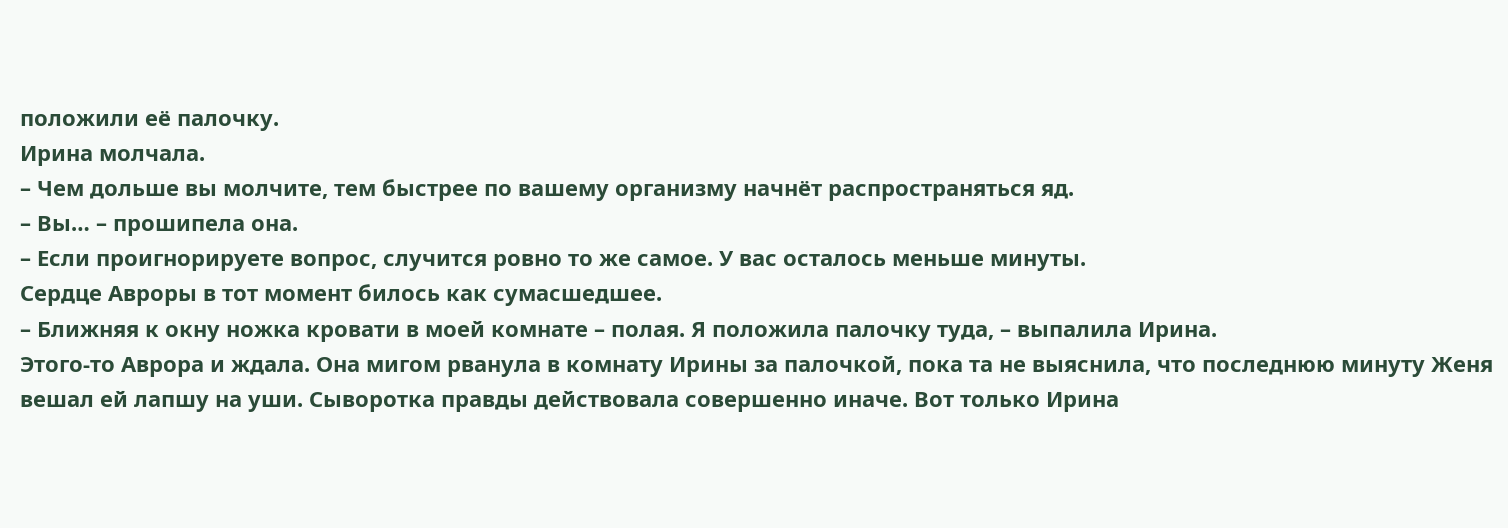положили её палочку.
Ирина молчала.
– Чем дольше вы молчите, тем быстрее по вашему организму начнёт распространяться яд.
– Вы… – прошипела она.
– Если проигнорируете вопрос, случится ровно то же самое. У вас осталось меньше минуты.
Сердце Авроры в тот момент билось как сумасшедшее.
– Ближняя к окну ножка кровати в моей комнате – полая. Я положила палочку туда, – выпалила Ирина.
Этого-то Аврора и ждала. Она мигом рванула в комнату Ирины за палочкой, пока та не выяснила, что последнюю минуту Женя вешал ей лапшу на уши. Сыворотка правды действовала совершенно иначе. Вот только Ирина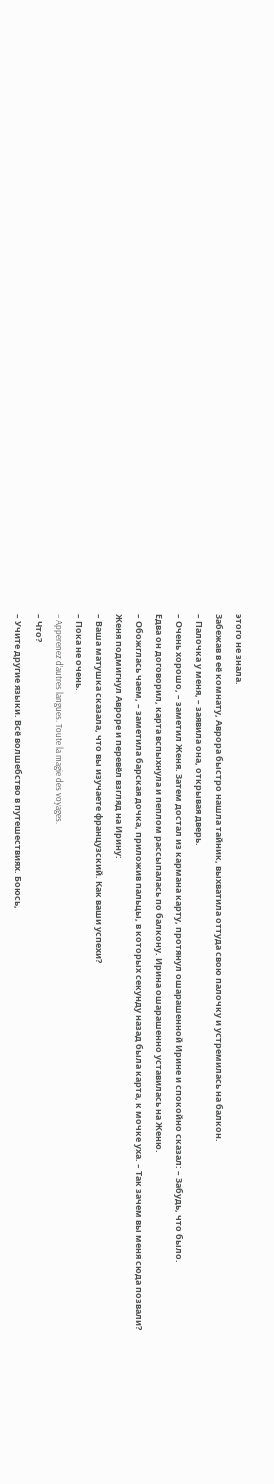этого не знала.
Забежав в её комнату, Аврора быстро нашла тайник, выхватила оттуда свою палочку и устремилась на балкон.
– Палочка у меня, – заявила она, открывая дверь.
– Очень хорошо, – заметил Женя. Затем достал из кармана карту, протянул ошарашенной Ирине и спокойно сказал: – Забудь, что было.
Едва он договорил, карта вспыхнула и пеплом рассыпалась по балкону. Ирина ошарашенно уставилась на Женю.
– Обожглась чаем, – заметила барская дочка, приложив пальцы, в которых секунду назад была карта, к мочке уха. – Так зачем вы меня сюда позвали?
Женя подмигнул Авроре и перевёл взгляд на Ирину:
– Ваша матушка сказала, что вы изучаете французский. Как ваши успехи?
– Пока не очень.
– Apperenez d’autres langues. Toute la magie des voyages.
– Что?
– Учите другие языки. Всё волшебство в путешествиях. Боюсь,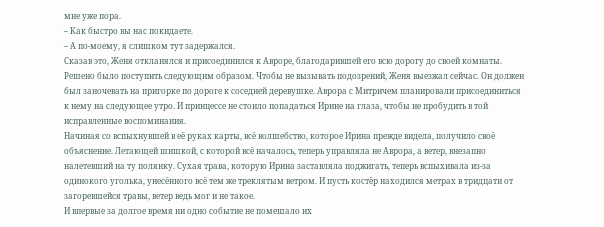мне уже пора.
– Как быстро вы нас покидаете.
– А по-моему, я слишком тут задержался.
Сказав это, Женя откланялся и присоединился к Авроре, благодарившей его всю дорогу до своей комнаты.
Решено было поступить следующим образом. Чтобы не вызывать подозрений, Женя выезжал сейчас. Он должен был заночевать на пригорке по дороге к соседней деревушке. Аврора с Митричем планировали присоединиться к нему на следующее утро. И принцессе не стоило попадаться Ирине на глаза, чтобы не пробудить в той исправленные воспоминания.
Начиная со вспыхнувшей в её руках карты, всё волшебство, которое Ирина прежде видела, получило своё объяснение. Летающей шишкой, с которой всё началось, теперь управляла не Аврора, а ветер, внезапно налетевший на ту полянку. Сухая трава, которую Ирина заставляла поджигать, теперь вспыхивала из-за одинокого уголька, унесённого всё тем же треклятым ветром. И пусть костёр находился метрах в тридцати от загоревшейся травы, ветер ведь мог и не такое.
И впервые за долгое время ни одно событие не помешало их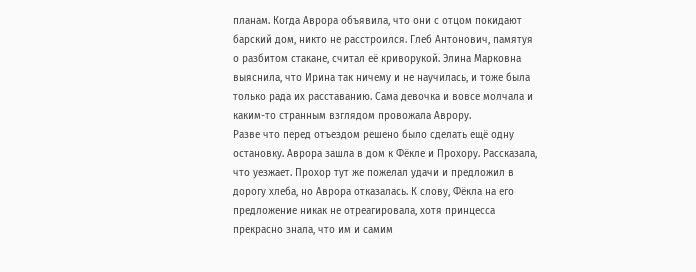планам. Когда Аврора объявила, что они с отцом покидают барский дом, никто не расстроился. Глеб Антонович, памятуя о разбитом стакане, считал её криворукой. Элина Марковна выяснила, что Ирина так ничему и не научилась, и тоже была только рада их расставанию. Сама девочка и вовсе молчала и каким-то странным взглядом провожала Аврору.
Разве что перед отъездом решено было сделать ещё одну остановку. Аврора зашла в дом к Фёкле и Прохору. Рассказала, что уезжает. Прохор тут же пожелал удачи и предложил в дорогу хлеба, но Аврора отказалась. К слову, Фёкла на его предложение никак не отреагировала, хотя принцесса прекрасно знала, что им и самим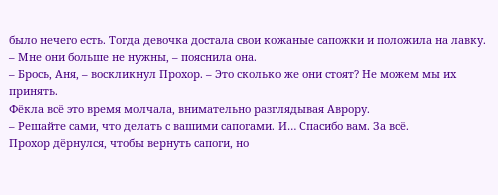было нечего есть. Тогда девочка достала свои кожаные сапожки и положила на лавку.
– Мне они больше не нужны, – пояснила она.
– Брось, Аня, – воскликнул Прохор. – Это сколько же они стоят? Не можем мы их принять.
Фёкла всё это время молчала, внимательно разглядывая Аврору.
– Решайте сами, что делать с вашими сапогами. И… Спасибо вам. За всё.
Прохор дёрнулся, чтобы вернуть сапоги, но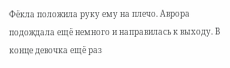Фёкла положила руку ему на плечо. Аврора подождала ещё немного и направилась к выходу. В конце девочка ещё раз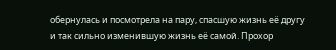обернулась и посмотрела на пару, спасшую жизнь её другу и так сильно изменившую жизнь её самой. Прохор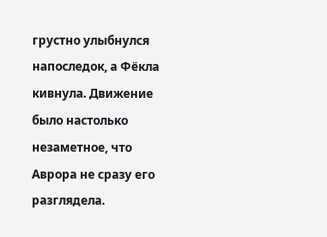грустно улыбнулся напоследок, а Фёкла кивнула. Движение было настолько незаметное, что Аврора не сразу его разглядела.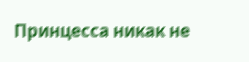Принцесса никак не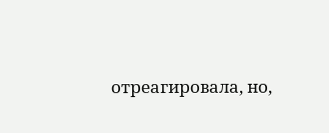отреагировала, но,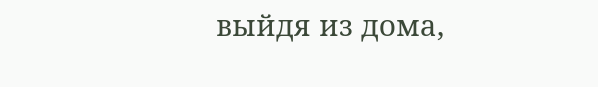выйдя из дома,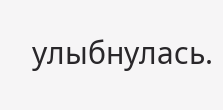улыбнулась.